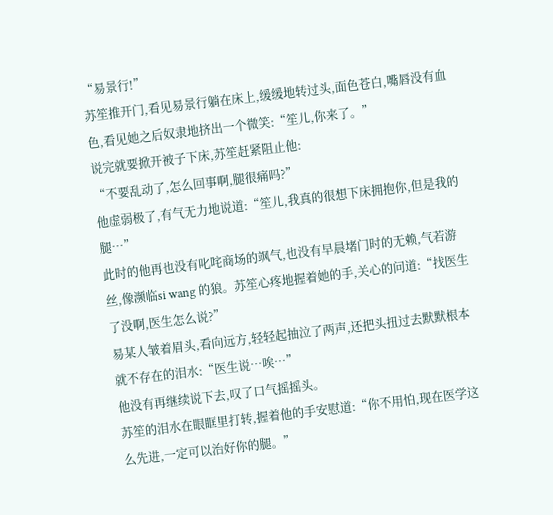“易景行!”
苏笙推开门,看见易景行躺在床上,缓缓地转过头,面色苍白,嘴唇没有血色,看见她之后奴隶地挤出一个微笑:“笙儿,你来了。”
说完就要掀开被子下床,苏笙赶紧阻止他:
“不要乱动了,怎么回事啊,腿很痛吗?”
他虚弱极了,有气无力地说道:“笙儿,我真的很想下床拥抱你,但是我的腿…”
此时的他再也没有叱咤商场的飒气,也没有早晨堵门时的无赖,气若游丝,像濒临si wang 的狼。苏笙心疼地握着她的手,关心的问道:“找医生了没啊,医生怎么说?”
易某人皱着眉头,看向远方,轻轻起抽泣了两声,还把头扭过去默默根本就不存在的泪水:“医生说…唉…”
他没有再继续说下去,叹了口气摇摇头。
苏笙的泪水在眼眶里打转,握着他的手安慰道:“你不用怕,现在医学这么先进,一定可以治好你的腿。”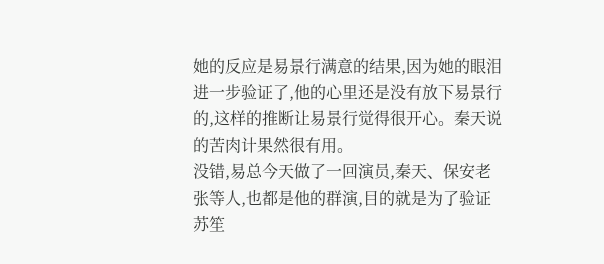她的反应是易景行满意的结果,因为她的眼泪进一步验证了,他的心里还是没有放下易景行的,这样的推断让易景行觉得很开心。秦天说的苦肉计果然很有用。
没错,易总今天做了一回演员,秦天、保安老张等人,也都是他的群演,目的就是为了验证苏笙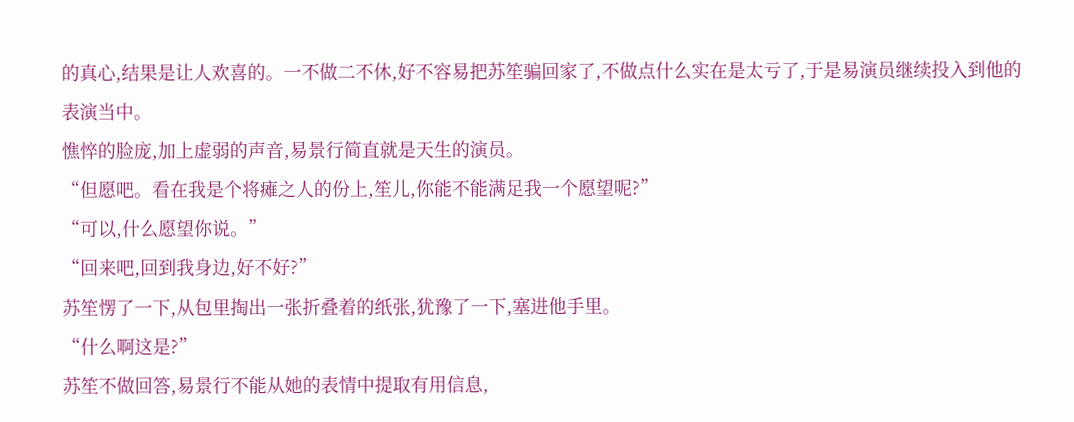的真心,结果是让人欢喜的。一不做二不休,好不容易把苏笙骗回家了,不做点什么实在是太亏了,于是易演员继续投入到他的表演当中。
憔悴的脸庞,加上虚弱的声音,易景行简直就是天生的演员。
“但愿吧。看在我是个将瘫之人的份上,笙儿,你能不能满足我一个愿望呢?”
“可以,什么愿望你说。”
“回来吧,回到我身边,好不好?”
苏笙愣了一下,从包里掏出一张折叠着的纸张,犹豫了一下,塞进他手里。
“什么啊这是?”
苏笙不做回答,易景行不能从她的表情中提取有用信息,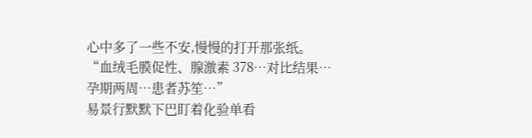心中多了一些不安,慢慢的打开那张纸。
“血绒毛膜促性、腺激素 378…对比结果…孕期两周…患者苏笙…”
易景行默默下巴盯着化验单看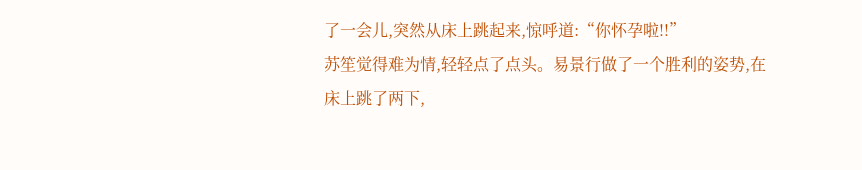了一会儿,突然从床上跳起来,惊呼道:“你怀孕啦!!”
苏笙觉得难为情,轻轻点了点头。易景行做了一个胜利的姿势,在床上跳了两下,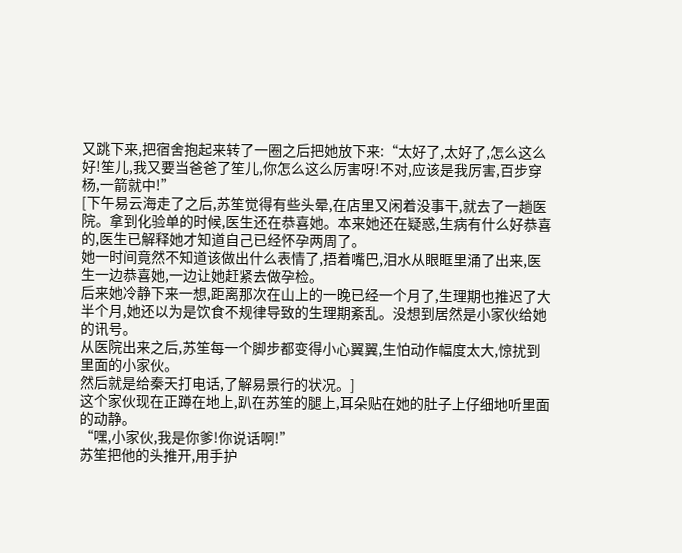又跳下来,把宿舍抱起来转了一圈之后把她放下来:“太好了,太好了,怎么这么好!笙儿,我又要当爸爸了笙儿,你怎么这么厉害呀!不对,应该是我厉害,百步穿杨,一箭就中!”
[下午易云海走了之后,苏笙觉得有些头晕,在店里又闲着没事干,就去了一趟医院。拿到化验单的时候,医生还在恭喜她。本来她还在疑惑,生病有什么好恭喜的,医生已解释她才知道自己已经怀孕两周了。
她一时间竟然不知道该做出什么表情了,捂着嘴巴,泪水从眼眶里涌了出来,医生一边恭喜她,一边让她赶紧去做孕检。
后来她冷静下来一想,距离那次在山上的一晚已经一个月了,生理期也推迟了大半个月,她还以为是饮食不规律导致的生理期紊乱。没想到居然是小家伙给她的讯号。
从医院出来之后,苏笙每一个脚步都变得小心翼翼,生怕动作幅度太大,惊扰到里面的小家伙。
然后就是给秦天打电话,了解易景行的状况。]
这个家伙现在正蹲在地上,趴在苏笙的腿上,耳朵贴在她的肚子上仔细地听里面的动静。
“嘿,小家伙,我是你爹!你说话啊!”
苏笙把他的头推开,用手护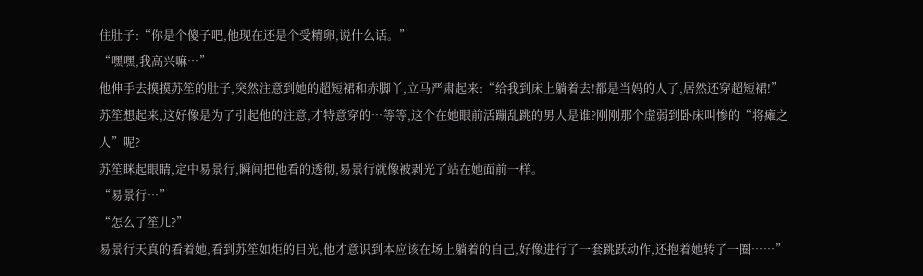住肚子:“你是个傻子吧,他现在还是个受精卵,说什么话。”
“嘿嘿,我高兴嘛…”
他伸手去摸摸苏笙的肚子,突然注意到她的超短裙和赤脚丫,立马严肃起来:“给我到床上躺着去!都是当妈的人了,居然还穿超短裙!”
苏笙想起来,这好像是为了引起他的注意,才特意穿的…等等,这个在她眼前活蹦乱跳的男人是谁?刚刚那个虚弱到卧床叫惨的“将瘫之人”呢?
苏笙眯起眼睛,定中易景行,瞬间把他看的透彻,易景行就像被剥光了站在她面前一样。
“易景行…”
“怎么了笙儿?”
易景行天真的看着她,看到苏笙如炬的目光,他才意识到本应该在场上躺着的自己,好像进行了一套跳跃动作,还抱着她转了一圈……”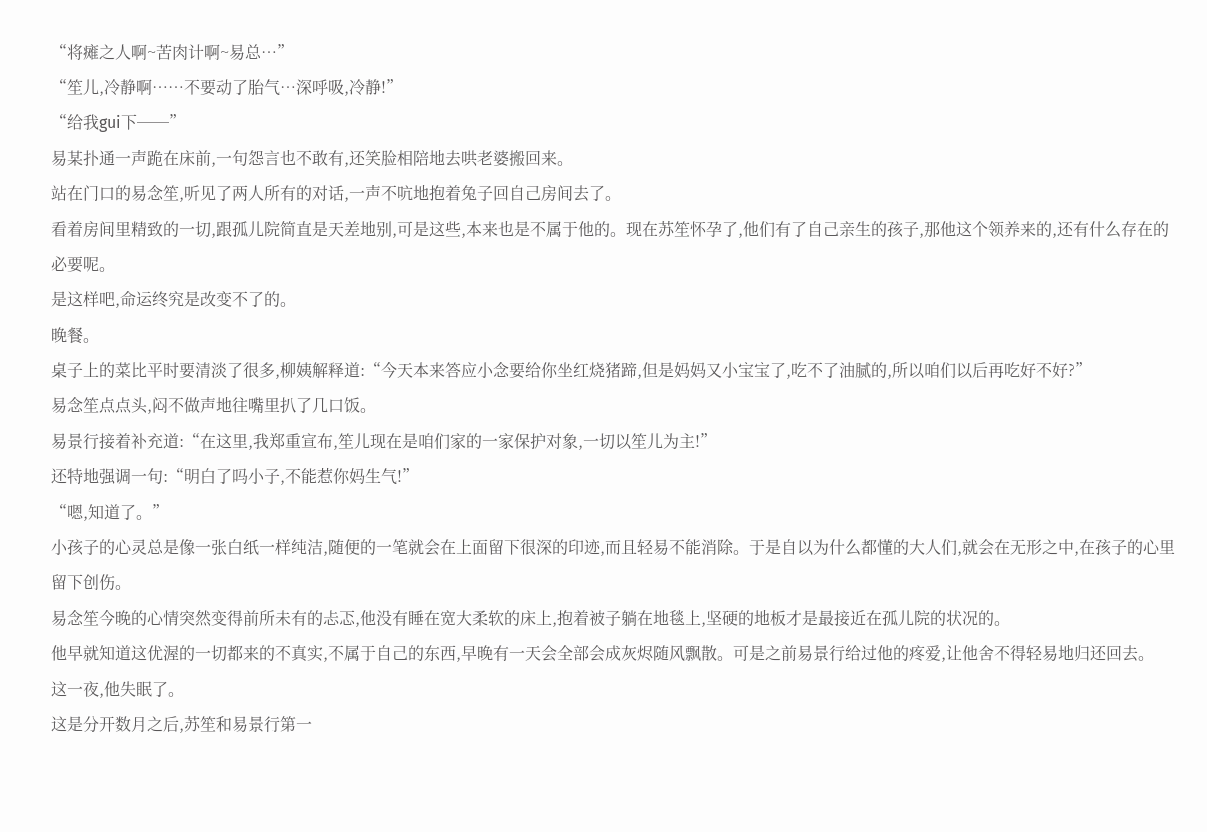“将瘫之人啊~苦肉计啊~易总…”
“笙儿,冷静啊……不要动了胎气…深呼吸,冷静!”
“给我gui下──”
易某扑通一声跪在床前,一句怨言也不敢有,还笑脸相陪地去哄老婆搬回来。
站在门口的易念笙,听见了两人所有的对话,一声不吭地抱着兔子回自己房间去了。
看着房间里精致的一切,跟孤儿院简直是天差地别,可是这些,本来也是不属于他的。现在苏笙怀孕了,他们有了自己亲生的孩子,那他这个领养来的,还有什么存在的必要呢。
是这样吧,命运终究是改变不了的。
晚餐。
桌子上的菜比平时要清淡了很多,柳姨解释道:“今天本来答应小念要给你坐红烧猪蹄,但是妈妈又小宝宝了,吃不了油腻的,所以咱们以后再吃好不好?”
易念笙点点头,闷不做声地往嘴里扒了几口饭。
易景行接着补充道:“在这里,我郑重宣布,笙儿现在是咱们家的一家保护对象,一切以笙儿为主!”
还特地强调一句:“明白了吗小子,不能惹你妈生气!”
“嗯,知道了。”
小孩子的心灵总是像一张白纸一样纯洁,随便的一笔就会在上面留下很深的印迹,而且轻易不能消除。于是自以为什么都懂的大人们,就会在无形之中,在孩子的心里留下创伤。
易念笙今晚的心情突然变得前所未有的忐忑,他没有睡在宽大柔软的床上,抱着被子躺在地毯上,坚硬的地板才是最接近在孤儿院的状况的。
他早就知道这优渥的一切都来的不真实,不属于自己的东西,早晚有一天会全部会成灰烬随风飘散。可是之前易景行给过他的疼爱,让他舍不得轻易地归还回去。
这一夜,他失眠了。
这是分开数月之后,苏笙和易景行第一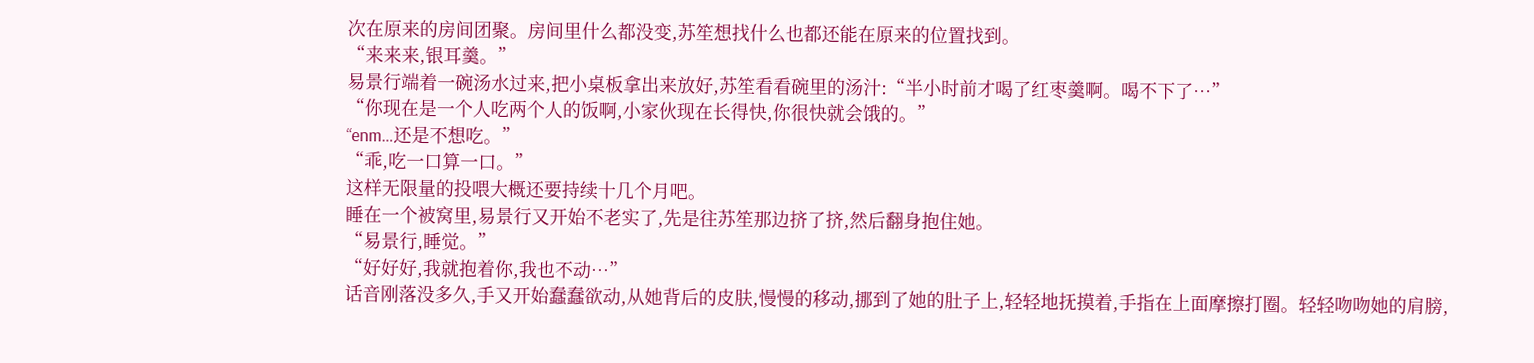次在原来的房间团聚。房间里什么都没变,苏笙想找什么也都还能在原来的位置找到。
“来来来,银耳羹。”
易景行端着一碗汤水过来,把小桌板拿出来放好,苏笙看看碗里的汤汁:“半小时前才喝了红枣羹啊。喝不下了…”
“你现在是一个人吃两个人的饭啊,小家伙现在长得快,你很快就会饿的。”
“enm…还是不想吃。”
“乖,吃一口算一口。”
这样无限量的投喂大概还要持续十几个月吧。
睡在一个被窝里,易景行又开始不老实了,先是往苏笙那边挤了挤,然后翻身抱住她。
“易景行,睡觉。”
“好好好,我就抱着你,我也不动…”
话音刚落没多久,手又开始蠢蠢欲动,从她背后的皮肤,慢慢的移动,挪到了她的肚子上,轻轻地抚摸着,手指在上面摩擦打圈。轻轻吻吻她的肩膀,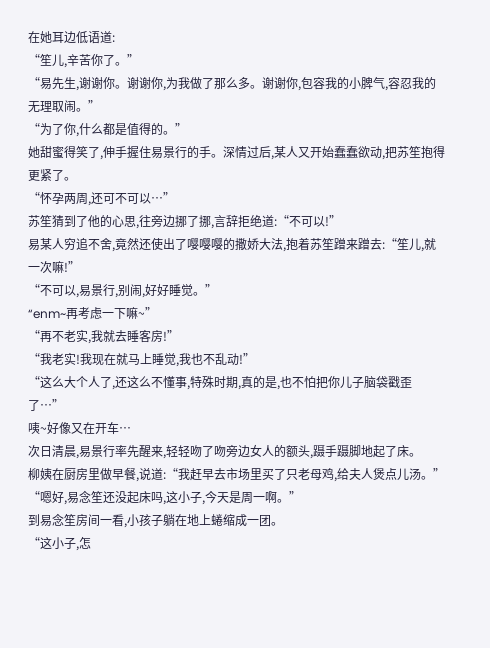在她耳边低语道:
“笙儿,辛苦你了。”
“易先生,谢谢你。谢谢你,为我做了那么多。谢谢你,包容我的小脾气,容忍我的无理取闹。”
“为了你,什么都是值得的。”
她甜蜜得笑了,伸手握住易景行的手。深情过后,某人又开始蠢蠢欲动,把苏笙抱得更紧了。
“怀孕两周,还可不可以…”
苏笙猜到了他的心思,往旁边挪了挪,言辞拒绝道:“不可以!”
易某人穷追不舍,竟然还使出了嘤嘤嘤的撒娇大法,抱着苏笙蹭来蹭去:“笙儿,就一次嘛!”
“不可以,易景行,别闹,好好睡觉。”
“enm~再考虑一下嘛~”
“再不老实,我就去睡客房!”
“我老实!我现在就马上睡觉,我也不乱动!”
“这么大个人了,还这么不懂事,特殊时期,真的是,也不怕把你儿子脑袋戳歪了…”
咦~好像又在开车…
次日清晨,易景行率先醒来,轻轻吻了吻旁边女人的额头,蹑手蹑脚地起了床。
柳姨在厨房里做早餐,说道:“我赶早去市场里买了只老母鸡,给夫人煲点儿汤。”
“嗯好,易念笙还没起床吗,这小子,今天是周一啊。”
到易念笙房间一看,小孩子躺在地上蜷缩成一团。
“这小子,怎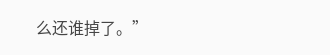么还谁掉了。”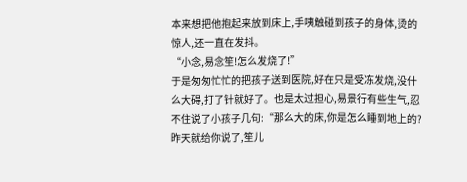本来想把他抱起来放到床上,手咦触碰到孩子的身体,烫的惊人,还一直在发抖。
“小念,易念笙!怎么发烧了!”
于是匆匆忙忙的把孩子送到医院,好在只是受冻发烧,没什么大碍,打了针就好了。也是太过担心,易景行有些生气,忍不住说了小孩子几句:“那么大的床,你是怎么睡到地上的?昨天就给你说了,笙儿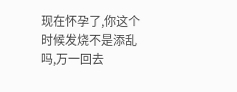现在怀孕了,你这个时候发烧不是添乱吗,万一回去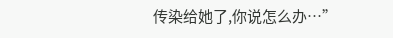传染给她了,你说怎么办…”